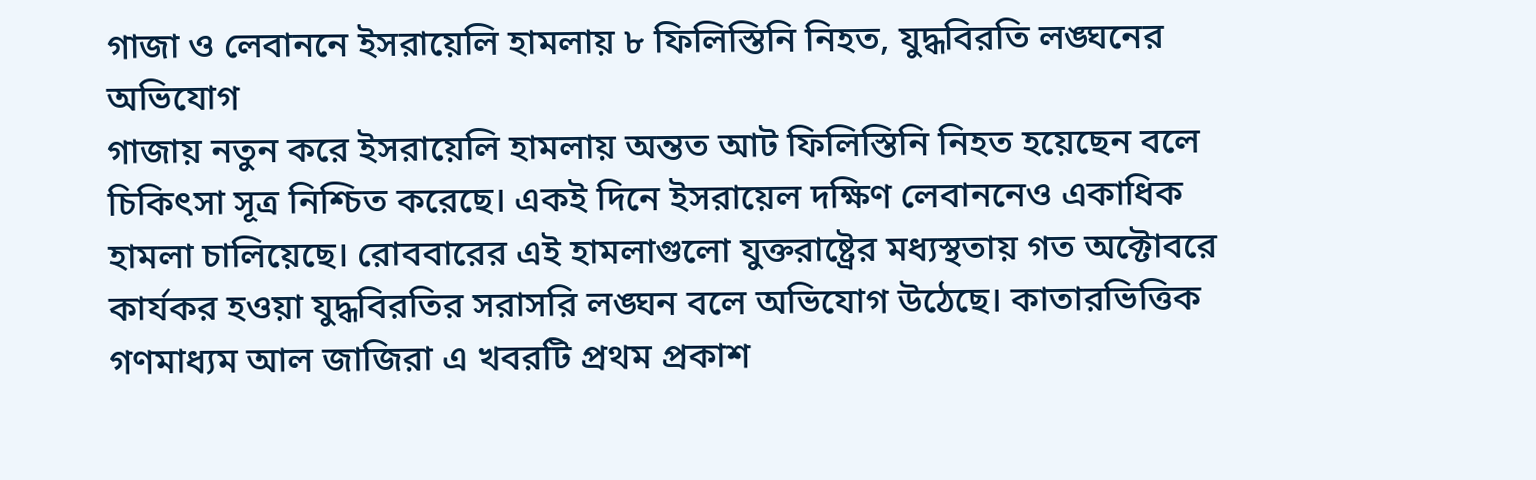গাজা ও লেবাননে ইসরায়েলি হামলায় ৮ ফিলিস্তিনি নিহত, যুদ্ধবিরতি লঙ্ঘনের অভিযোগ
গাজায় নতুন করে ইসরায়েলি হামলায় অন্তত আট ফিলিস্তিনি নিহত হয়েছেন বলে চিকিৎসা সূত্র নিশ্চিত করেছে। একই দিনে ইসরায়েল দক্ষিণ লেবাননেও একাধিক হামলা চালিয়েছে। রোববারের এই হামলাগুলো যুক্তরাষ্ট্রের মধ্যস্থতায় গত অক্টোবরে কার্যকর হওয়া যুদ্ধবিরতির সরাসরি লঙ্ঘন বলে অভিযোগ উঠেছে। কাতারভিত্তিক গণমাধ্যম আল জাজিরা এ খবরটি প্রথম প্রকাশ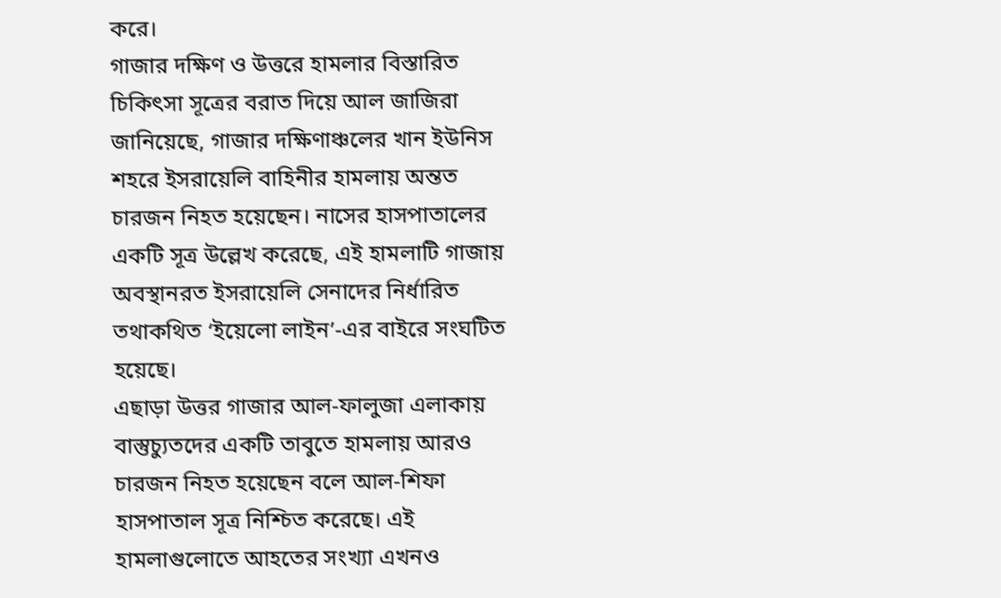করে।
গাজার দক্ষিণ ও উত্তরে হামলার বিস্তারিত
চিকিৎসা সূত্রের বরাত দিয়ে আল জাজিরা জানিয়েছে, গাজার দক্ষিণাঞ্চলের খান ইউনিস শহরে ইসরায়েলি বাহিনীর হামলায় অন্তত চারজন নিহত হয়েছেন। নাসের হাসপাতালের একটি সূত্র উল্লেখ করেছে, এই হামলাটি গাজায় অবস্থানরত ইসরায়েলি সেনাদের নির্ধারিত তথাকথিত ‘ইয়েলো লাইন’-এর বাইরে সংঘটিত হয়েছে।
এছাড়া উত্তর গাজার আল-ফালুজা এলাকায় বাস্তুচ্যুতদের একটি তাবুতে হামলায় আরও চারজন নিহত হয়েছেন বলে আল-শিফা হাসপাতাল সূত্র নিশ্চিত করেছে। এই হামলাগুলোতে আহতের সংখ্যা এখনও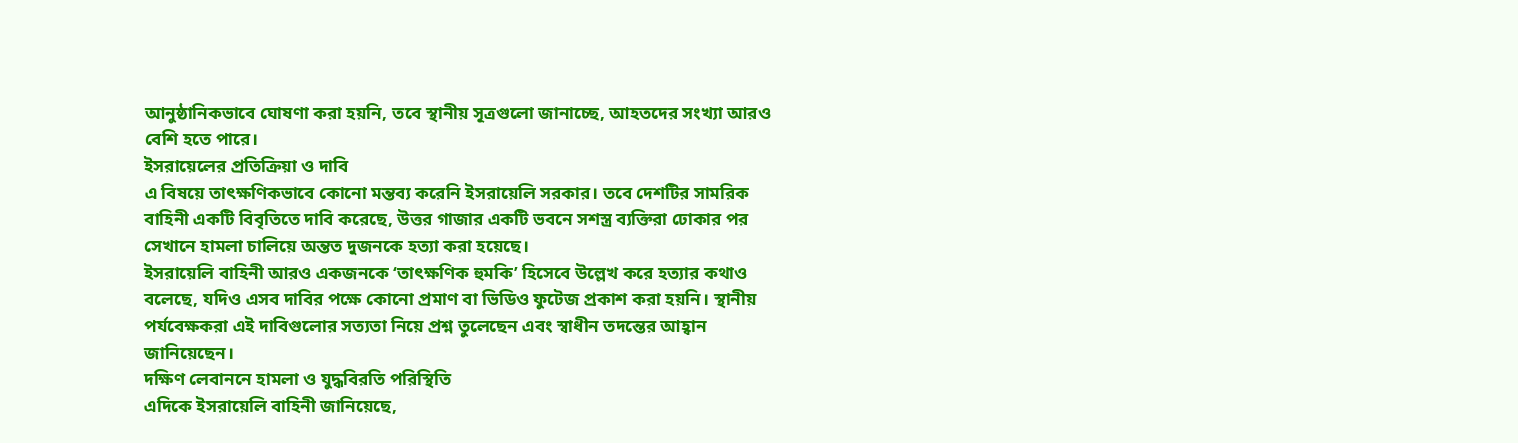আনুষ্ঠানিকভাবে ঘোষণা করা হয়নি, তবে স্থানীয় সূত্রগুলো জানাচ্ছে, আহতদের সংখ্যা আরও বেশি হতে পারে।
ইসরায়েলের প্রতিক্রিয়া ও দাবি
এ বিষয়ে তাৎক্ষণিকভাবে কোনো মন্তব্য করেনি ইসরায়েলি সরকার। তবে দেশটির সামরিক বাহিনী একটি বিবৃতিতে দাবি করেছে, উত্তর গাজার একটি ভবনে সশস্ত্র ব্যক্তিরা ঢোকার পর সেখানে হামলা চালিয়ে অন্তত দুজনকে হত্যা করা হয়েছে।
ইসরায়েলি বাহিনী আরও একজনকে ‘তাৎক্ষণিক হুমকি’ হিসেবে উল্লেখ করে হত্যার কথাও বলেছে, যদিও এসব দাবির পক্ষে কোনো প্রমাণ বা ভিডিও ফুটেজ প্রকাশ করা হয়নি। স্থানীয় পর্যবেক্ষকরা এই দাবিগুলোর সত্যতা নিয়ে প্রশ্ন তুলেছেন এবং স্বাধীন তদন্তের আহ্বান জানিয়েছেন।
দক্ষিণ লেবাননে হামলা ও যুদ্ধবিরতি পরিস্থিতি
এদিকে ইসরায়েলি বাহিনী জানিয়েছে,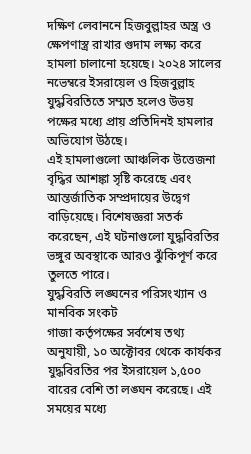দক্ষিণ লেবাননে হিজবুল্লাহর অস্ত্র ও ক্ষেপণাস্ত্র রাখার গুদাম লক্ষ্য করে হামলা চালানো হয়েছে। ২০২৪ সালের নভেম্বরে ইসরায়েল ও হিজবুল্লাহ যুদ্ধবিরতিতে সম্মত হলেও উভয় পক্ষের মধ্যে প্রায় প্রতিদিনই হামলার অভিযোগ উঠছে।
এই হামলাগুলো আঞ্চলিক উত্তেজনা বৃদ্ধির আশঙ্কা সৃষ্টি করেছে এবং আন্তর্জাতিক সম্প্রদায়ের উদ্বেগ বাড়িয়েছে। বিশেষজ্ঞরা সতর্ক করেছেন, এই ঘটনাগুলো যুদ্ধবিরতির ভঙ্গুর অবস্থাকে আরও ঝুঁকিপূর্ণ করে তুলতে পারে।
যুদ্ধবিরতি লঙ্ঘনের পরিসংখ্যান ও মানবিক সংকট
গাজা কর্তৃপক্ষের সর্বশেষ তথ্য অনুযায়ী, ১০ অক্টোবর থেকে কার্যকর যুদ্ধবিরতির পর ইসরায়েল ১,৫০০ বারের বেশি তা লঙ্ঘন করেছে। এই সময়ের মধ্যে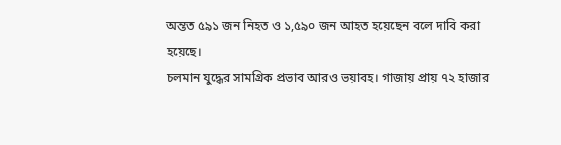অন্তত ৫৯১ জন নিহত ও ১,৫৯০ জন আহত হয়েছেন বলে দাবি করা হয়েছে।
চলমান যুদ্ধের সামগ্রিক প্রভাব আরও ভয়াবহ। গাজায় প্রায় ৭২ হাজার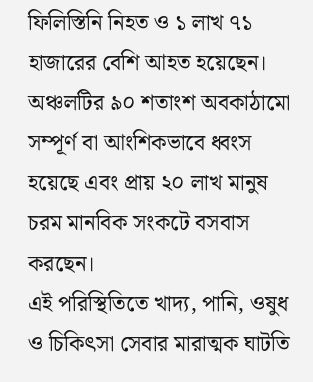ফিলিস্তিনি নিহত ও ১ লাখ ৭১ হাজারের বেশি আহত হয়েছেন। অঞ্চলটির ৯০ শতাংশ অবকাঠামো সম্পূর্ণ বা আংশিকভাবে ধ্বংস হয়েছে এবং প্রায় ২০ লাখ মানুষ চরম মানবিক সংকটে বসবাস করছেন।
এই পরিস্থিতিতে খাদ্য, পানি, ওষুধ ও চিকিৎসা সেবার মারাত্মক ঘাটতি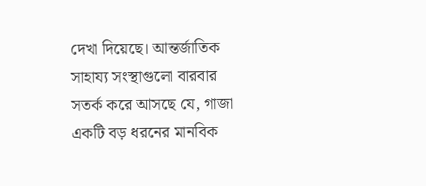দেখা দিয়েছে। আন্তর্জাতিক সাহায্য সংস্থাগুলো বারবার সতর্ক করে আসছে যে, গাজা একটি বড় ধরনের মানবিক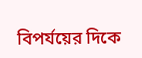বিপর্যয়ের দিকে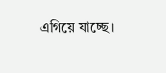এগিয়ে যাচ্ছে।